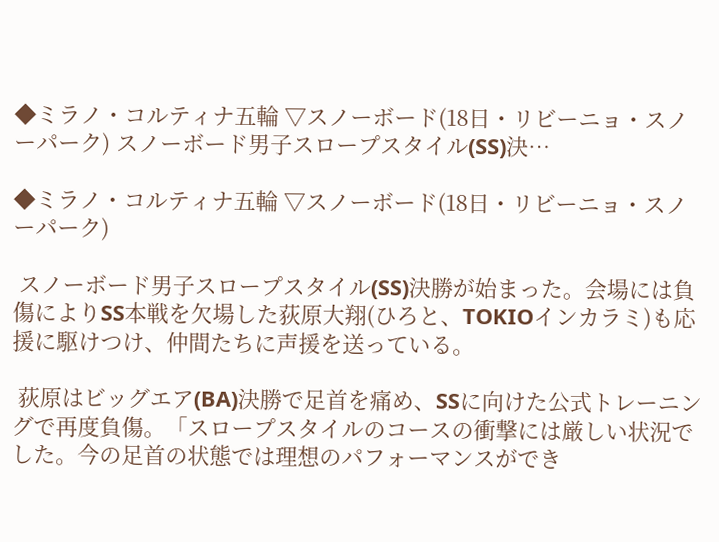◆ミラノ・コルティナ五輪 ▽スノーボード(18日・リビーニョ・スノーパーク) スノーボード男子スロープスタイル(SS)決…

◆ミラノ・コルティナ五輪 ▽スノーボード(18日・リビーニョ・スノーパーク)

 スノーボード男子スロープスタイル(SS)決勝が始まった。会場には負傷によりSS本戦を欠場した荻原大翔(ひろと、TOKIOインカラミ)も応援に駆けつけ、仲間たちに声援を送っている。

 荻原はビッグエア(BA)決勝で足首を痛め、SSに向けた公式トレーニングで再度負傷。「スロープスタイルのコースの衝撃には厳しい状況でした。今の足首の状態では理想のパフォーマンスができ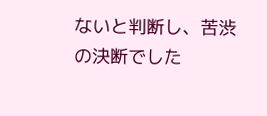ないと判断し、苦渋の決断でした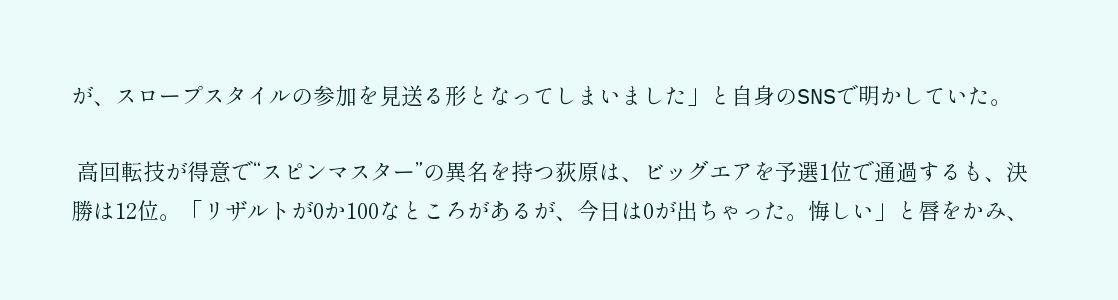が、スロープスタイルの参加を見送る形となってしまいました」と自身のSNSで明かしていた。

 高回転技が得意で“スピンマスター”の異名を持つ荻原は、ビッグエアを予選1位で通過するも、決勝は12位。「リザルトが0か100なところがあるが、今日は0が出ちゃった。悔しい」と唇をかみ、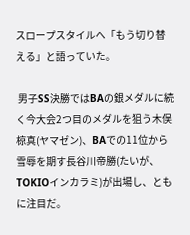スロープスタイルへ「もう切り替える」と語っていた。

 男子SS決勝ではBAの銀メダルに続く今大会2つ目のメダルを狙う木俣椋真(ヤマゼン)、BAでの11位から雪辱を期す長谷川帝勝(たいが、TOKIOインカラミ)が出場し、ともに注目だ。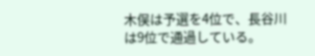木俣は予選を4位で、長谷川は9位で通過している。